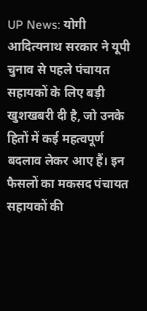UP News: योगी आदित्यनाथ सरकार ने यूपी चुनाव से पहले पंचायत सहायकों के लिए बड़ी खुशखबरी दी है, जो उनके हितों में कई महत्वपूर्ण बदलाव लेकर आए हैं। इन फैसलों का मकसद पंचायत सहायकों की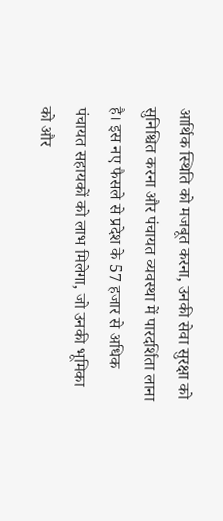आर्थिक स्थिति को मजबूत करना, उनकी सेवा सुरक्षा को सुनिश्चित करना और पंचायत व्यवस्था में पारदर्शिता लाना है। इस नए फैसले से प्रदेश के 57 हजार से अधिक पंचायत सहायकों को लाभ मिलेगा, जो उनकी भूमिका को और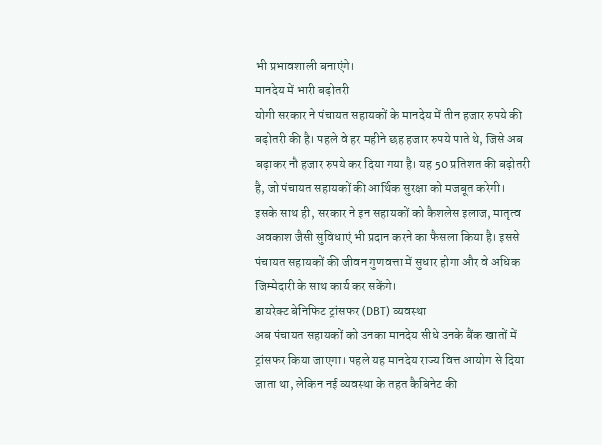भी प्रभावशाली बनाएंगे।
मानदेय में भारी बढ़ोतरी
योगी सरकार ने पंचायत सहायकों के मानदेय में तीन हजार रुपये की बढ़ोतरी की है। पहले वे हर महीने छह हजार रुपये पाते थे, जिसे अब बढ़ाकर नौ हजार रुपये कर दिया गया है। यह 50 प्रतिशत की बढ़ोतरी है, जो पंचायत सहायकों की आर्थिक सुरक्षा को मजबूत करेगी।
इसके साथ ही, सरकार ने इन सहायकों को कैशलेस इलाज, मातृत्व अवकाश जैसी सुविधाएं भी प्रदान करने का फैसला किया है। इससे पंचायत सहायकों की जीवन गुणवत्ता में सुधार होगा और वे अधिक जिम्मेदारी के साथ कार्य कर सकेंगे।
डायरेक्ट बेनिफिट ट्रांसफर (DBT) व्यवस्था
अब पंचायत सहायकों को उनका मानदेय सीधे उनके बैंक खातों में ट्रांसफर किया जाएगा। पहले यह मानदेय राज्य वित्त आयोग से दिया जाता था, लेकिन नई व्यवस्था के तहत कैबिनेट की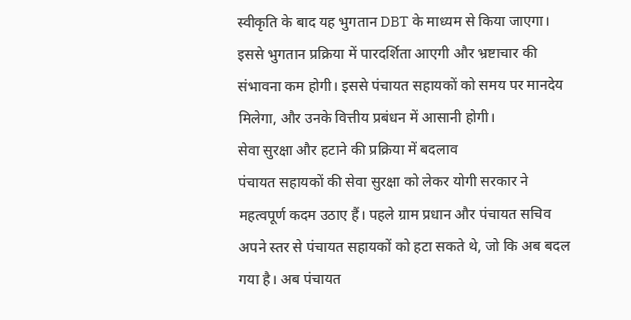स्वीकृति के बाद यह भुगतान DBT के माध्यम से किया जाएगा। इससे भुगतान प्रक्रिया में पारदर्शिता आएगी और भ्रष्टाचार की संभावना कम होगी। इससे पंचायत सहायकों को समय पर मानदेय मिलेगा, और उनके वित्तीय प्रबंधन में आसानी होगी।
सेवा सुरक्षा और हटाने की प्रक्रिया में बदलाव
पंचायत सहायकों की सेवा सुरक्षा को लेकर योगी सरकार ने महत्वपूर्ण कदम उठाए हैं। पहले ग्राम प्रधान और पंचायत सचिव अपने स्तर से पंचायत सहायकों को हटा सकते थे, जो कि अब बदल गया है। अब पंचायत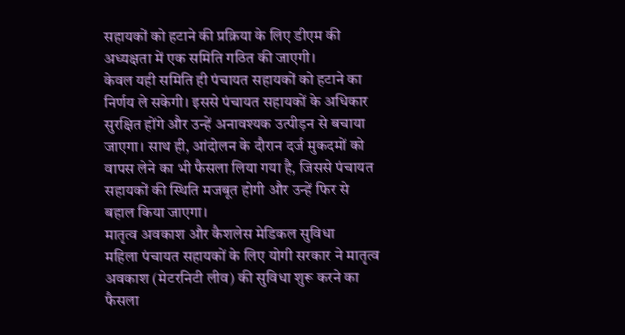सहायकों को हटाने की प्रक्रिया के लिए डीएम की अध्यक्षता में एक समिति गठित की जाएगी।
केवल यही समिति ही पंचायत सहायकों को हटाने का निर्णय ले सकेगी। इससे पंचायत सहायकों के अधिकार सुरक्षित होंगे और उन्हें अनावश्यक उत्पीड़न से बचाया जाएगा। साथ ही, आंदोलन के दौरान दर्ज मुकदमों को वापस लेने का भी फैसला लिया गया है, जिससे पंचायत सहायकों की स्थिति मजबूत होगी और उन्हें फिर से बहाल किया जाएगा।
मातृत्व अवकाश और कैशलेस मेडिकल सुविधा
महिला पंचायत सहायकों के लिए योगी सरकार ने मातृत्व अवकाश (मेटरनिटी लीव) की सुविधा शुरू करने का फैसला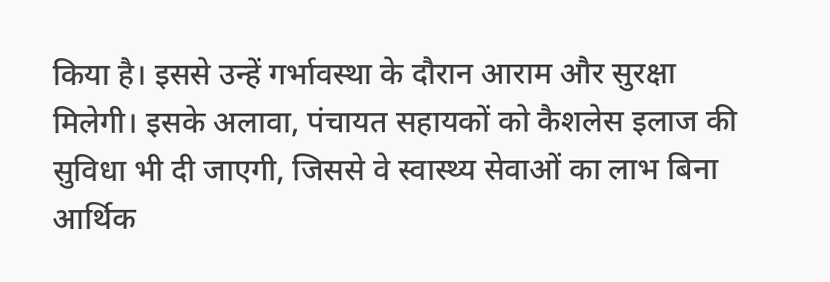किया है। इससे उन्हें गर्भावस्था के दौरान आराम और सुरक्षा मिलेगी। इसके अलावा, पंचायत सहायकों को कैशलेस इलाज की सुविधा भी दी जाएगी, जिससे वे स्वास्थ्य सेवाओं का लाभ बिना आर्थिक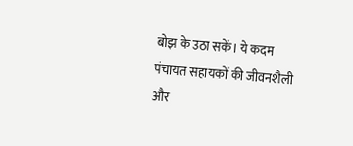बोझ के उठा सकें। ये कदम पंचायत सहायकों की जीवनशैली और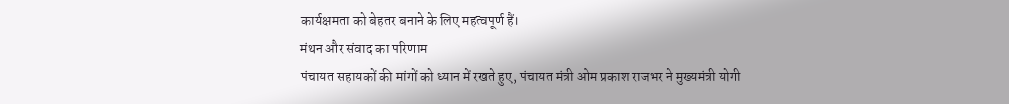कार्यक्षमता को बेहतर बनाने के लिए महत्वपूर्ण हैं।
मंथन और संवाद का परिणाम
पंचायत सहायकों की मांगों को ध्यान में रखते हुए, पंचायत मंत्री ओम प्रकाश राजभर ने मुख्यमंत्री योगी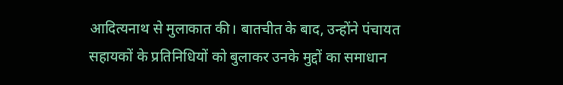आदित्यनाथ से मुलाकात की। बातचीत के बाद, उन्होंने पंचायत सहायकों के प्रतिनिधियों को बुलाकर उनके मुद्दों का समाधान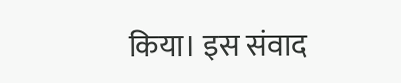किया। इस संवाद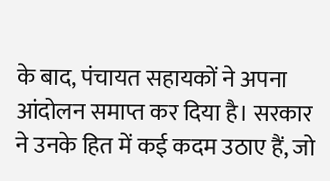के बाद, पंचायत सहायकों ने अपना आंदोलन समाप्त कर दिया है। सरकार ने उनके हित में कई कदम उठाए हैं, जो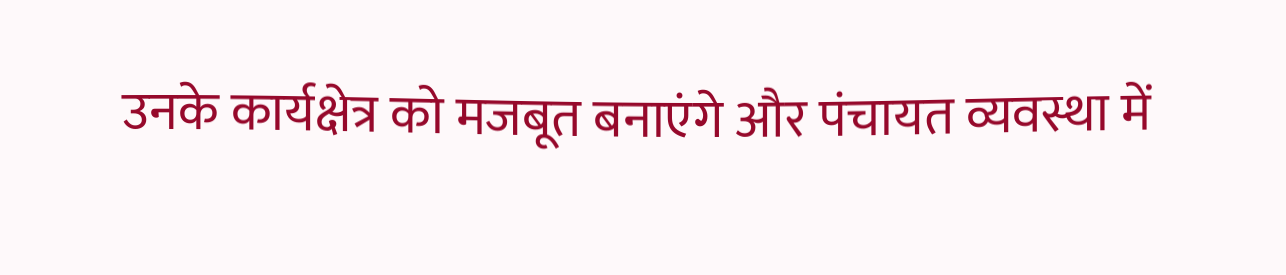उनके कार्यक्षेत्र को मजबूत बनाएंगे और पंचायत व्यवस्था में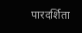पारदर्शिता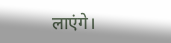लाएंगे।